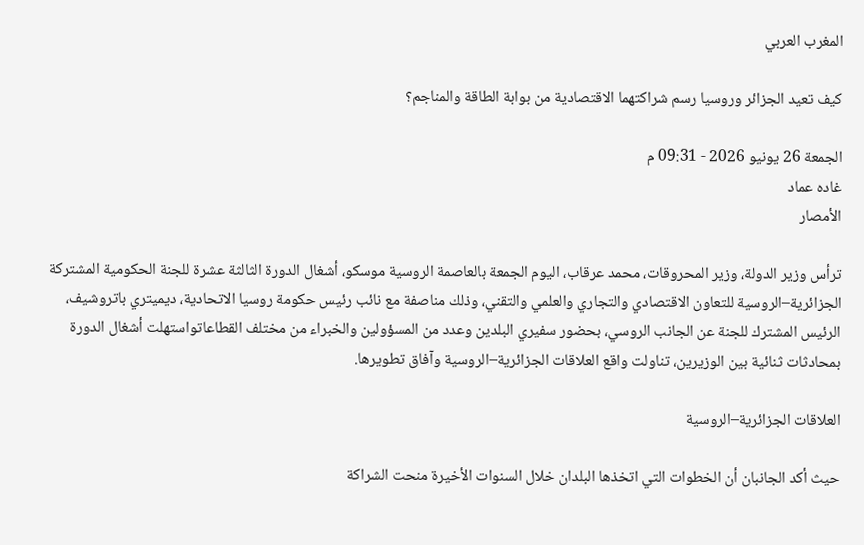المغرب العربي

كيف تعيد الجزائر وروسيا رسم شراكتهما الاقتصادية من بوابة الطاقة والمناجم؟

الجمعة 26 يونيو 2026 - 09:31 م
غاده عماد
الأمصار

ترأس وزير الدولة، وزير المحروقات، محمد عرقاب، اليوم الجمعة بالعاصمة الروسية موسكو، أشغال الدورة الثالثة عشرة للجنة الحكومية المشتركة الجزائرية–الروسية للتعاون الاقتصادي والتجاري والعلمي والتقني، وذلك مناصفة مع نائب رئيس حكومة روسيا الاتحادية، ديميتري باتروشيف، الرئيس المشترك للجنة عن الجانب الروسي، بحضور سفيري البلدين وعدد من المسؤولين والخبراء من مختلف القطاعاتواستهلت أشغال الدورة بمحادثات ثنائية بين الوزيرين، تناولت واقع العلاقات الجزائرية–الروسية وآفاق تطويرها.

العلاقات الجزائرية–الروسية

حيث أكد الجانبان أن الخطوات التي اتخذها البلدان خلال السنوات الأخيرة منحت الشراكة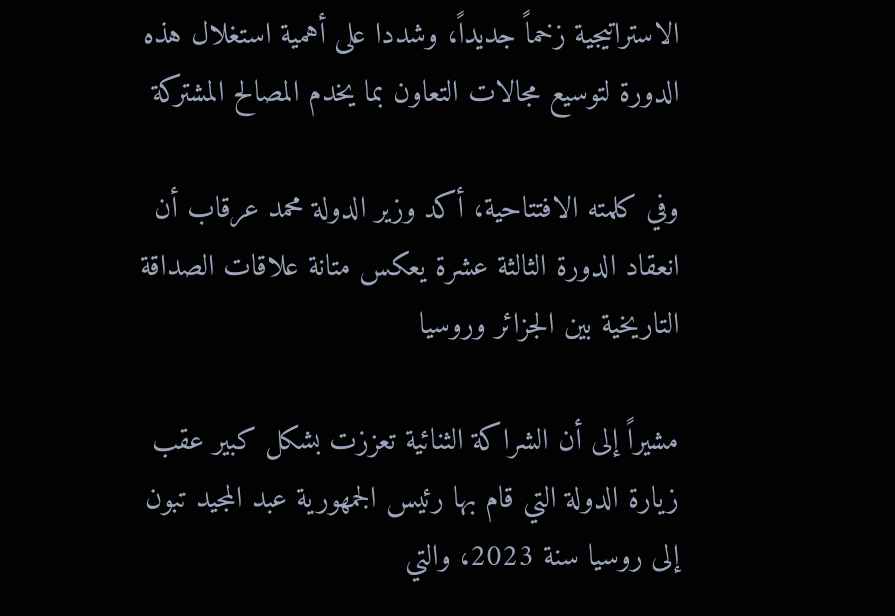الاستراتيجية زخماً جديداً، وشددا على أهمية استغلال هذه الدورة لتوسيع مجالات التعاون بما يخدم المصالح المشتركة

وفي كلمته الافتتاحية، أكد وزير الدولة محمد عرقاب أن انعقاد الدورة الثالثة عشرة يعكس متانة علاقات الصداقة التاريخية بين الجزائر وروسيا

مشيراً إلى أن الشراكة الثنائية تعززت بشكل كبير عقب زيارة الدولة التي قام بها رئيس الجمهورية عبد المجيد تبون إلى روسيا سنة 2023، والتي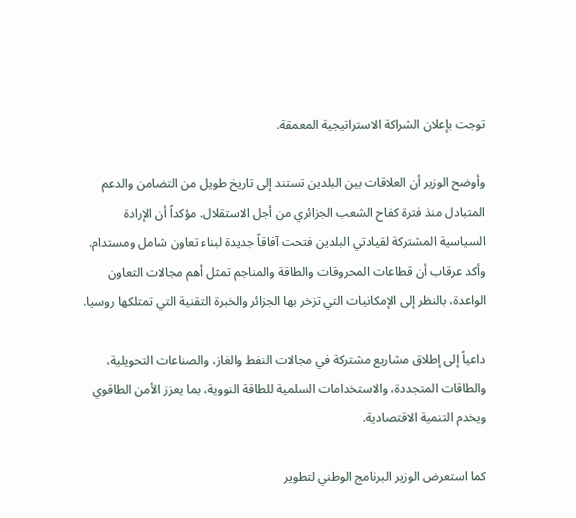توجت بإعلان الشراكة الاستراتيجية المعمقة.

وأوضح الوزير أن العلاقات بين البلدين تستند إلى تاريخ طويل من التضامن والدعم المتبادل منذ فترة كفاح الشعب الجزائري من أجل الاستقلال. مؤكداً أن الإرادة السياسية المشتركة لقيادتي البلدين فتحت آفاقاً جديدة لبناء تعاون شامل ومستدام.
وأكد عرقاب أن قطاعات المحروقات والطاقة والمناجم تمثل أهم مجالات التعاون الواعدة، بالنظر إلى الإمكانيات التي تزخر بها الجزائر والخبرة التقنية التي تمتلكها روسيا.

داعياً إلى إطلاق مشاريع مشتركة في مجالات النفط والغاز، والصناعات التحويلية، والطاقات المتجددة، والاستخدامات السلمية للطاقة النووية، بما يعزز الأمن الطاقوي ويخدم التنمية الاقتصادية.

كما استعرض الوزير البرنامج الوطني لتطوير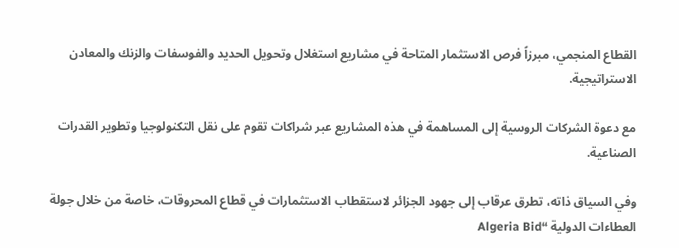القطاع المنجمي، مبرزاً فرص الاستثمار المتاحة في مشاريع استغلال وتحويل الحديد والفوسفات والزنك والمعادن الاستراتيجية.

مع دعوة الشركات الروسية إلى المساهمة في هذه المشاريع عبر شراكات تقوم على نقل التكنولوجيا وتطوير القدرات الصناعية.

وفي السياق ذاته، تطرق عرقاب إلى جهود الجزائر لاستقطاب الاستثمارات في قطاع المحروقات، خاصة من خلال جولة العطاءات الدولية “Algeria Bid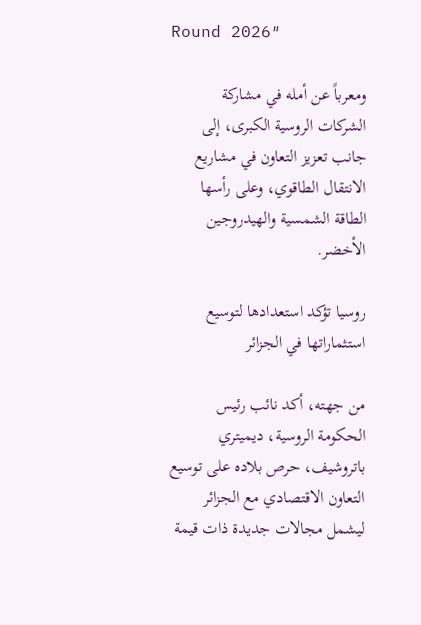Round 2026″

ومعرباً عن أمله في مشاركة الشركات الروسية الكبرى، إلى جانب تعزيز التعاون في مشاريع الانتقال الطاقوي، وعلى رأسها الطاقة الشمسية والهيدروجين الأخضر.

روسيا تؤكد استعدادها لتوسيع استثماراتها في الجزائر

من جهته، أكد نائب رئيس الحكومة الروسية، ديميتري باتروشيف، حرص بلاده على توسيع التعاون الاقتصادي مع الجزائر ليشمل مجالات جديدة ذات قيمة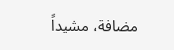مضافة، مشيداً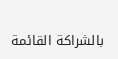بالشراكة القائمة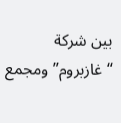بين شركة “غازبروم” ومجمع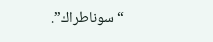“سوناطراك”.